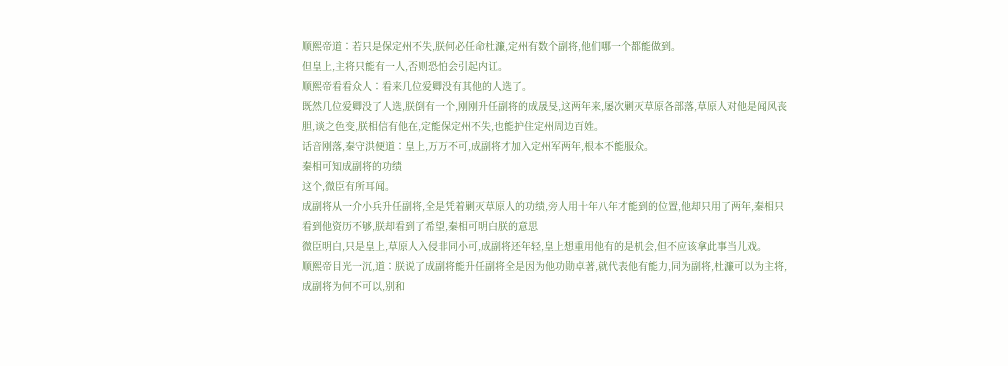顺熙帝道∶若只是保定州不失,朕何必任命杜濂,定州有数个副将,他们哪一个都能做到。
但皇上,主将只能有一人,否则恐怕会引起内讧。
顺熙帝看看众人∶看来几位爱卿没有其他的人选了。
既然几位爱卿没了人选,朕倒有一个,刚刚升任副将的成晟旻,这两年来,屡次剿灭草原各部落,草原人对他是闻风丧胆,谈之色变,朕相信有他在,定能保定州不失,也能护住定州周边百姓。
话音刚落,秦守洪便道∶皇上,万万不可,成副将才加入定州军两年,根本不能服众。
秦相可知成副将的功绩
这个,微臣有所耳闻。
成副将从一介小兵升任副将,全是凭着剿灭草原人的功绩,旁人用十年八年才能到的位置,他却只用了两年,秦相只看到他资历不够,朕却看到了希望,秦相可明白朕的意思
微臣明白,只是皇上,草原人入侵非同小可,成副将还年轻,皇上想重用他有的是机会,但不应该拿此事当儿戏。
顺熙帝目光一沉,道∶朕说了成副将能升任副将全是因为他功勋卓著,就代表他有能力,同为副将,杜濂可以为主将,成副将为何不可以,别和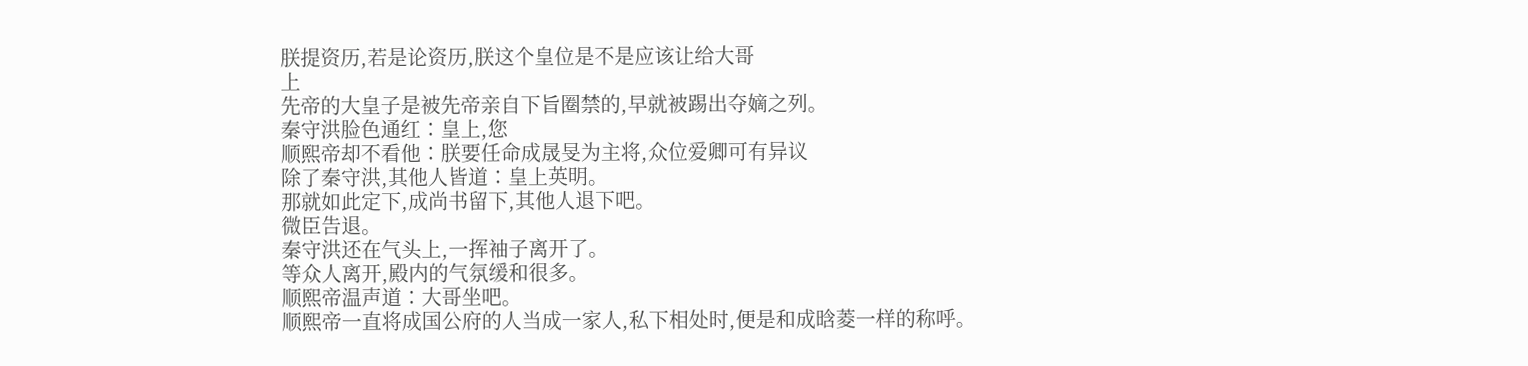朕提资历,若是论资历,朕这个皇位是不是应该让给大哥
上
先帝的大皇子是被先帝亲自下旨圈禁的,早就被踢出夺嫡之列。
秦守洪脸色通红∶皇上,您
顺熙帝却不看他∶朕要任命成晟旻为主将,众位爱卿可有异议
除了秦守洪,其他人皆道∶皇上英明。
那就如此定下,成尚书留下,其他人退下吧。
微臣告退。
秦守洪还在气头上,一挥袖子离开了。
等众人离开,殿内的气氛缓和很多。
顺熙帝温声道∶大哥坐吧。
顺熙帝一直将成国公府的人当成一家人,私下相处时,便是和成晗菱一样的称呼。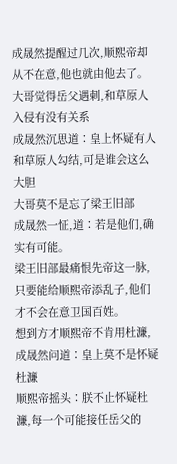成晟然提醒过几次,顺熙帝却从不在意,他也就由他去了。
大哥觉得岳父遇刺,和草原人入侵有没有关系
成晟然沉思道∶皇上怀疑有人和草原人勾结,可是谁会这么大胆
大哥莫不是忘了梁王旧部
成晟然一怔,道∶若是他们,确实有可能。
梁王旧部最痛恨先帝这一脉,只要能给顺熙帝添乱子,他们才不会在意卫国百姓。
想到方才顺熙帝不肯用杜濂,成晟然问道∶皇上莫不是怀疑杜濂
顺熙帝摇头∶朕不止怀疑杜濂,每一个可能接任岳父的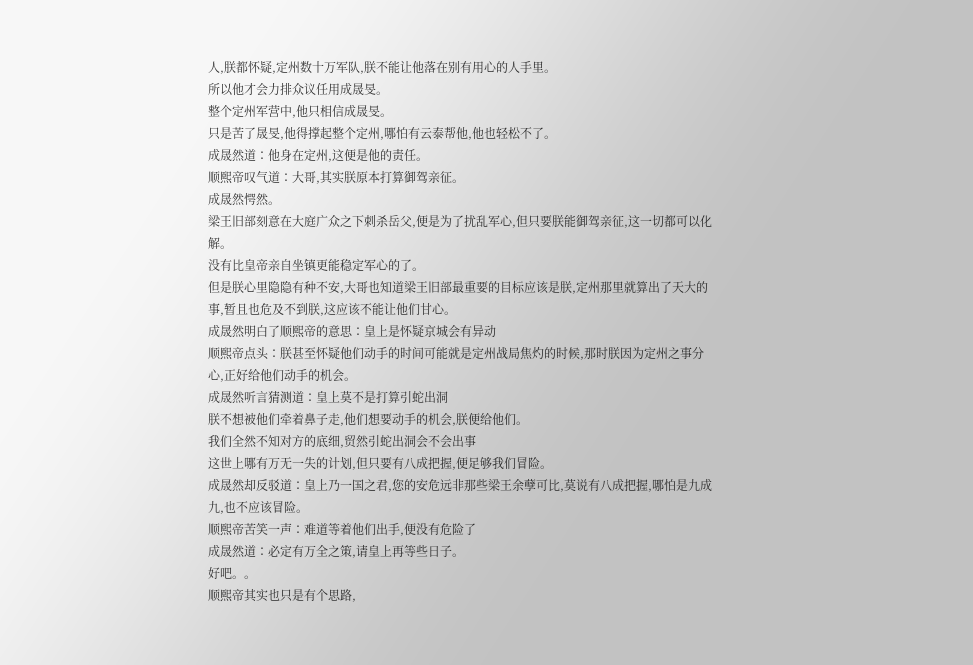人,朕都怀疑,定州数十万军队,朕不能让他落在别有用心的人手里。
所以他才会力排众议任用成晟旻。
整个定州军营中,他只相信成晟旻。
只是苦了晟旻,他得撑起整个定州,哪怕有云泰帮他,他也轻松不了。
成晟然道∶他身在定州,这便是他的责任。
顺熙帝叹气道∶大哥,其实朕原本打算御驾亲征。
成晟然愕然。
梁王旧部刻意在大庭广众之下刺杀岳父,便是为了扰乱军心,但只要朕能御驾亲征,这一切都可以化解。
没有比皇帝亲自坐镇更能稳定军心的了。
但是朕心里隐隐有种不安,大哥也知道梁王旧部最重要的目标应该是朕,定州那里就算出了天大的事,暂且也危及不到朕,这应该不能让他们甘心。
成晟然明白了顺熙帝的意思∶皇上是怀疑京城会有异动
顺熙帝点头∶朕甚至怀疑他们动手的时间可能就是定州战局焦灼的时候,那时朕因为定州之事分心,正好给他们动手的机会。
成晟然听言猜测道∶皇上莫不是打算引蛇出洞
朕不想被他们牵着鼻子走,他们想要动手的机会,朕便给他们。
我们全然不知对方的底细,贸然引蛇出洞会不会出事
这世上哪有万无一失的计划,但只要有八成把握,便足够我们冒险。
成晟然却反驳道∶皇上乃一国之君,您的安危远非那些梁王余孽可比,莫说有八成把握,哪怕是九成九,也不应该冒险。
顺熙帝苦笑一声∶难道等着他们出手,便没有危险了
成晟然道∶必定有万全之策,请皇上再等些日子。
好吧。。
顺熙帝其实也只是有个思路,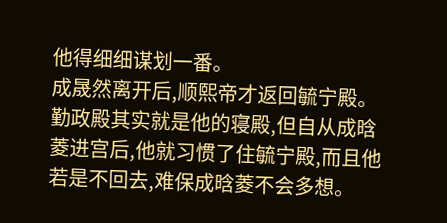他得细细谋划一番。
成晟然离开后,顺熙帝才返回毓宁殿。
勤政殿其实就是他的寝殿,但自从成晗菱进宫后,他就习惯了住毓宁殿,而且他若是不回去,难保成晗菱不会多想。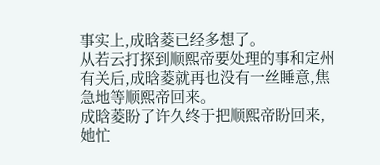事实上,成晗菱已经多想了。
从若云打探到顺熙帝要处理的事和定州有关后,成晗菱就再也没有一丝睡意,焦急地等顺熙帝回来。
成晗菱盼了许久终于把顺熙帝盼回来,她忙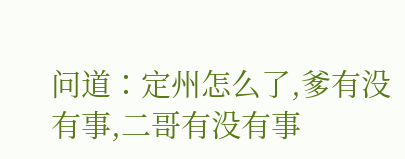问道∶定州怎么了,爹有没有事,二哥有没有事